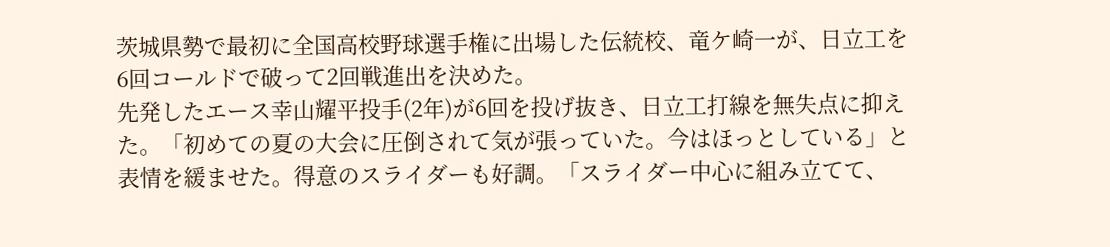茨城県勢で最初に全国高校野球選手権に出場した伝統校、竜ケ崎一が、日立工を6回コールドで破って2回戦進出を決めた。
先発したエース幸山耀平投手(2年)が6回を投げ抜き、日立工打線を無失点に抑えた。「初めての夏の大会に圧倒されて気が張っていた。今はほっとしている」と表情を緩ませた。得意のスライダーも好調。「スライダー中心に組み立てて、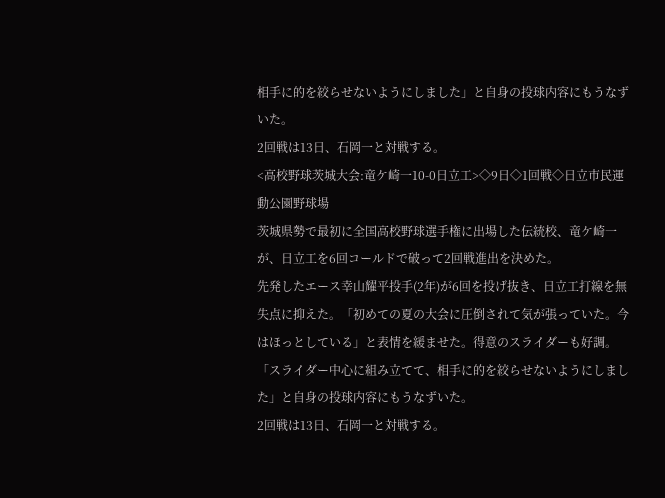相手に的を絞らせないようにしました」と自身の投球内容にもうなずいた。
2回戦は13日、石岡一と対戦する。
<高校野球茨城大会:竜ケ崎一10-0日立工>◇9日◇1回戦◇日立市民運動公園野球場
茨城県勢で最初に全国高校野球選手権に出場した伝統校、竜ケ崎一が、日立工を6回コールドで破って2回戦進出を決めた。
先発したエース幸山耀平投手(2年)が6回を投げ抜き、日立工打線を無失点に抑えた。「初めての夏の大会に圧倒されて気が張っていた。今はほっとしている」と表情を緩ませた。得意のスライダーも好調。「スライダー中心に組み立てて、相手に的を絞らせないようにしました」と自身の投球内容にもうなずいた。
2回戦は13日、石岡一と対戦する。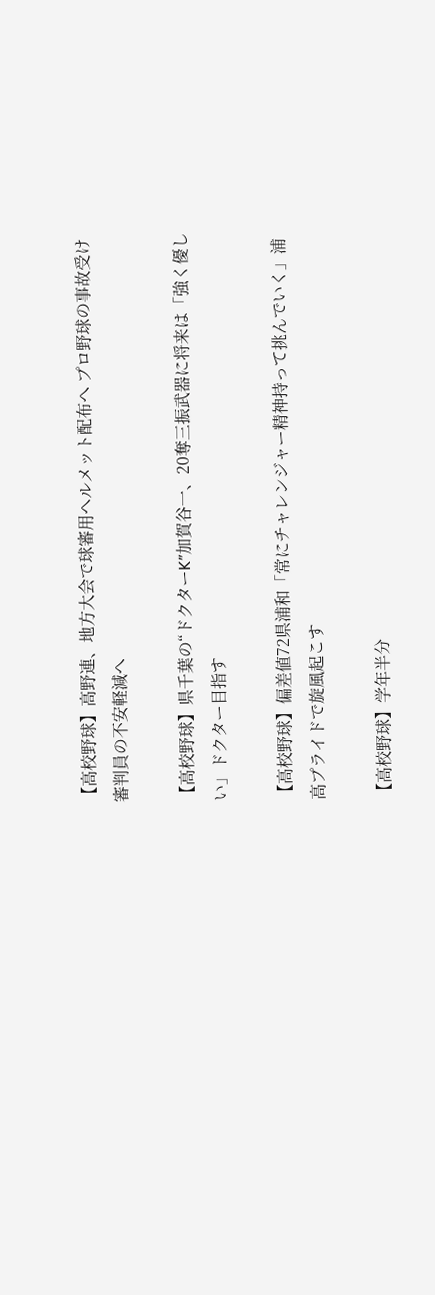【高校野球】高野連、地方大会で球審用ヘルメット配布へ プロ野球の事故受け審判員の不安軽減へ

【高校野球】県千葉の“ドクターK”加賀谷一、20奪三振武器に将来は「強く優しい」ドクター目指す

【高校野球】偏差値72県浦和「常にチャレンジャー精神持って挑んでいく」浦高プライドで旋風起こす

【高校野球】学年半分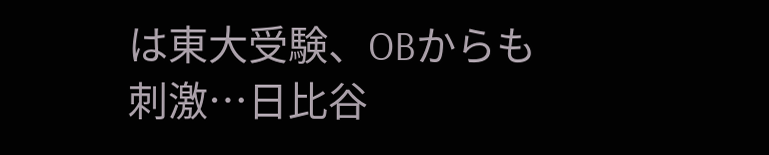は東大受験、OBからも刺激…日比谷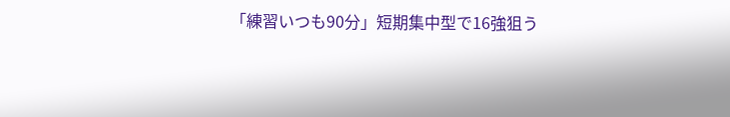「練習いつも90分」短期集中型で16強狙う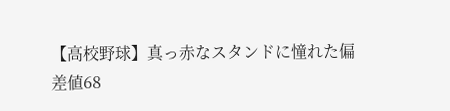【高校野球】真っ赤なスタンドに憧れた偏差値68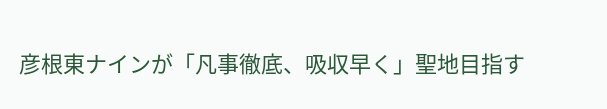彦根東ナインが「凡事徹底、吸収早く」聖地目指す